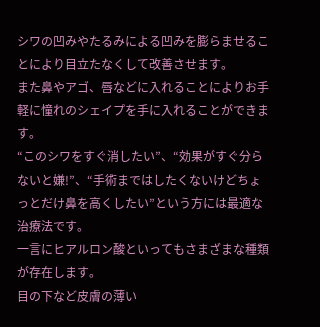シワの凹みやたるみによる凹みを膨らませることにより目立たなくして改善させます。
また鼻やアゴ、唇などに入れることによりお手軽に憧れのシェイプを手に入れることができます。
“このシワをすぐ消したい”、“効果がすぐ分らないと嫌!”、“手術まではしたくないけどちょっとだけ鼻を高くしたい”という方には最適な治療法です。
一言にヒアルロン酸といってもさまざまな種類が存在します。
目の下など皮膚の薄い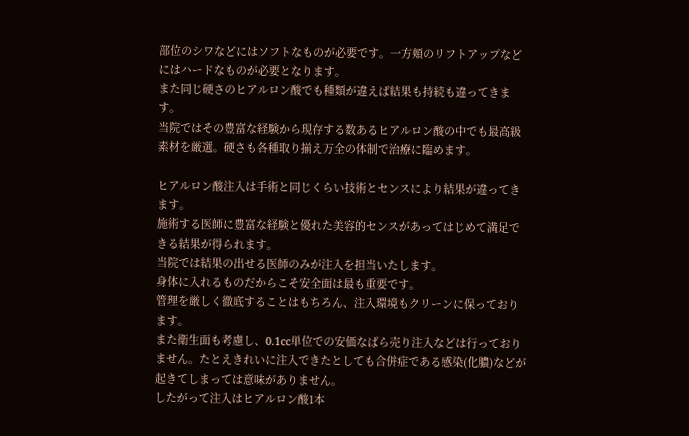部位のシワなどにはソフトなものが必要です。一方頬のリフトアップなどにはハードなものが必要となります。
また同じ硬さのヒアルロン酸でも種類が違えば結果も持続も違ってきます。
当院ではその豊富な経験から現存する数あるヒアルロン酸の中でも最高級素材を厳選。硬さも各種取り揃え万全の体制で治療に臨めます。

ヒアルロン酸注入は手術と同じくらい技術とセンスにより結果が違ってきます。
施術する医師に豊富な経験と優れた美容的センスがあってはじめて満足できる結果が得られます。
当院では結果の出せる医師のみが注入を担当いたします。
身体に入れるものだからこそ安全面は最も重要です。
管理を厳しく徹底することはもちろん、注入環境もクリーンに保っております。
また衛生面も考慮し、0.1cc単位での安価なばら売り注入などは行っておりません。たとえきれいに注入できたとしても合併症である感染(化膿)などが起きてしまっては意味がありません。
したがって注入はヒアルロン酸1本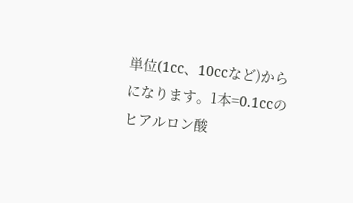単位(1cc、10ccなど)からになります。1本=0.1ccのヒアルロン酸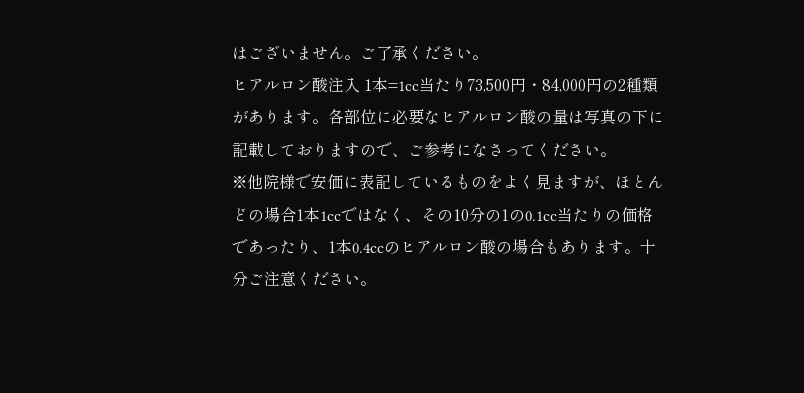はございません。ご了承ください。
ヒアルロン酸注入 1本=1cc当たり73,500円・84,000円の2種類があります。各部位に必要なヒアルロン酸の量は写真の下に記載しておりますので、ご参考になさってください。
※他院様で安価に表記しているものをよく見ますが、ほとんどの場合1本1ccではなく、その10分の1の0.1cc当たりの価格であったり、1本0.4ccのヒアルロン酸の場合もあります。十分ご注意ください。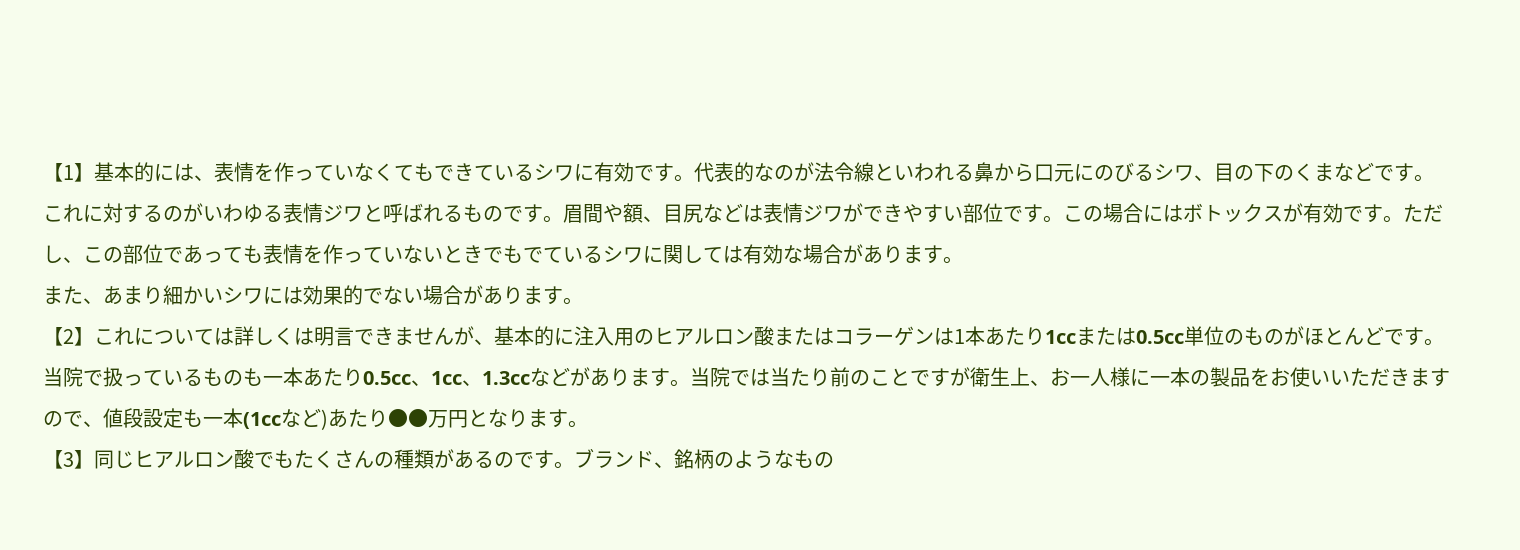【1】基本的には、表情を作っていなくてもできているシワに有効です。代表的なのが法令線といわれる鼻から口元にのびるシワ、目の下のくまなどです。
これに対するのがいわゆる表情ジワと呼ばれるものです。眉間や額、目尻などは表情ジワができやすい部位です。この場合にはボトックスが有効です。ただし、この部位であっても表情を作っていないときでもでているシワに関しては有効な場合があります。
また、あまり細かいシワには効果的でない場合があります。
【2】これについては詳しくは明言できませんが、基本的に注入用のヒアルロン酸またはコラーゲンは1本あたり1ccまたは0.5cc単位のものがほとんどです。当院で扱っているものも一本あたり0.5cc、1cc、1.3ccなどがあります。当院では当たり前のことですが衛生上、お一人様に一本の製品をお使いいただきますので、値段設定も一本(1ccなど)あたり●●万円となります。
【3】同じヒアルロン酸でもたくさんの種類があるのです。ブランド、銘柄のようなもの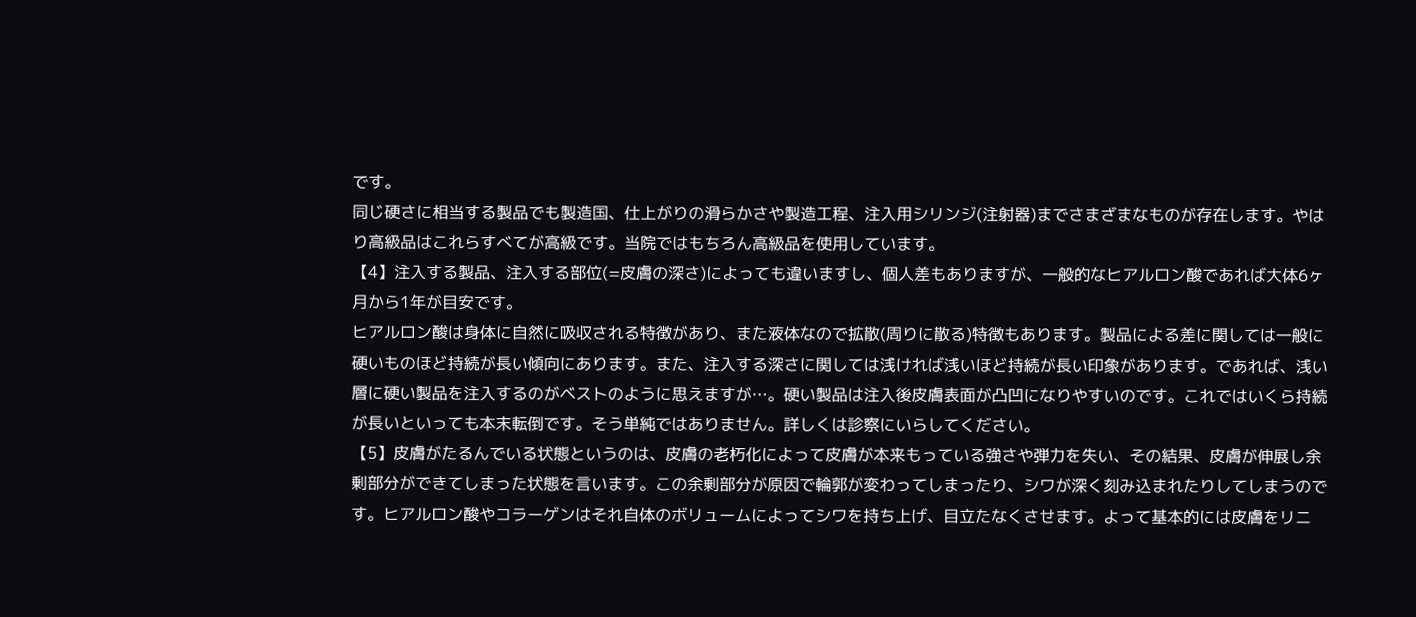です。
同じ硬さに相当する製品でも製造国、仕上がりの滑らかさや製造工程、注入用シリンジ(注射器)までさまざまなものが存在します。やはり高級品はこれらすべてが高級です。当院ではもちろん高級品を使用しています。
【4】注入する製品、注入する部位(=皮膚の深さ)によっても違いますし、個人差もありますが、一般的なヒアルロン酸であれば大体6ヶ月から1年が目安です。
ヒアルロン酸は身体に自然に吸収される特徴があり、また液体なので拡散(周りに散る)特徴もあります。製品による差に関しては一般に硬いものほど持続が長い傾向にあります。また、注入する深さに関しては浅ければ浅いほど持続が長い印象があります。であれば、浅い層に硬い製品を注入するのがベストのように思えますが…。硬い製品は注入後皮膚表面が凸凹になりやすいのです。これではいくら持続が長いといっても本末転倒です。そう単純ではありません。詳しくは診察にいらしてください。
【5】皮膚がたるんでいる状態というのは、皮膚の老朽化によって皮膚が本来もっている強さや弾力を失い、その結果、皮膚が伸展し余剰部分ができてしまった状態を言います。この余剰部分が原因で輪郭が変わってしまったり、シワが深く刻み込まれたりしてしまうのです。ヒアルロン酸やコラーゲンはそれ自体のボリュームによってシワを持ち上げ、目立たなくさせます。よって基本的には皮膚をリニ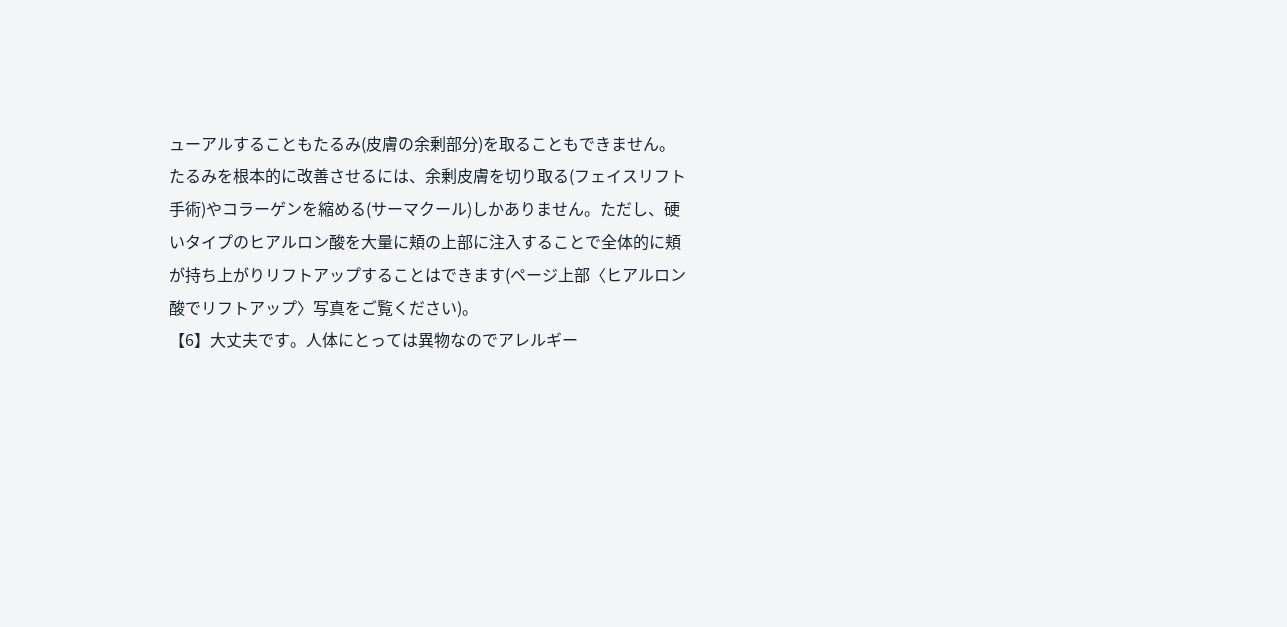ューアルすることもたるみ(皮膚の余剰部分)を取ることもできません。
たるみを根本的に改善させるには、余剰皮膚を切り取る(フェイスリフト手術)やコラーゲンを縮める(サーマクール)しかありません。ただし、硬いタイプのヒアルロン酸を大量に頬の上部に注入することで全体的に頬が持ち上がりリフトアップすることはできます(ページ上部〈ヒアルロン酸でリフトアップ〉写真をご覧ください)。
【6】大丈夫です。人体にとっては異物なのでアレルギー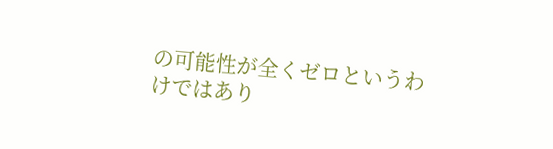の可能性が全くゼロというわけではあり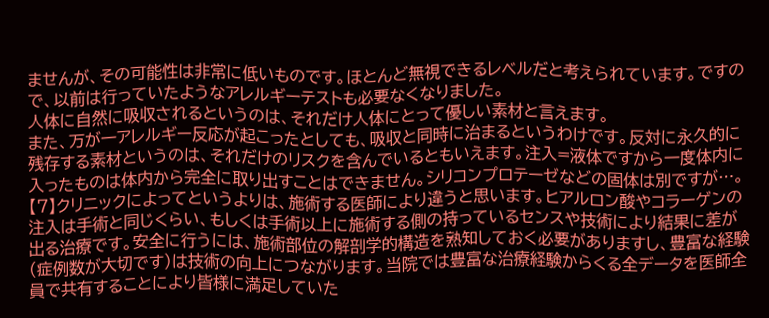ませんが、その可能性は非常に低いものです。ほとんど無視できるレベルだと考えられています。ですので、以前は行っていたようなアレルギーテストも必要なくなりました。
人体に自然に吸収されるというのは、それだけ人体にとって優しい素材と言えます。
また、万が一アレルギー反応が起こったとしても、吸収と同時に治まるというわけです。反対に永久的に残存する素材というのは、それだけのリスクを含んでいるともいえます。注入=液体ですから一度体内に入ったものは体内から完全に取り出すことはできません。シリコンプロテーゼなどの固体は別ですが…。
【7】クリニックによってというよりは、施術する医師により違うと思います。ヒアルロン酸やコラーゲンの注入は手術と同じくらい、もしくは手術以上に施術する側の持っているセンスや技術により結果に差が出る治療です。安全に行うには、施術部位の解剖学的構造を熟知しておく必要がありますし、豊富な経験(症例数が大切です)は技術の向上につながります。当院では豊富な治療経験からくる全データを医師全員で共有することにより皆様に満足していた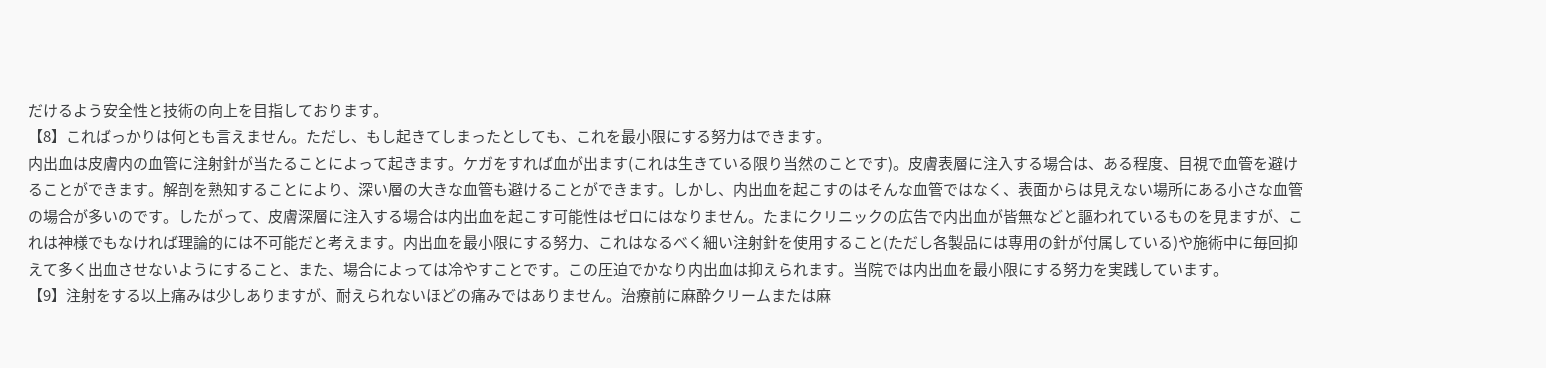だけるよう安全性と技術の向上を目指しております。
【8】こればっかりは何とも言えません。ただし、もし起きてしまったとしても、これを最小限にする努力はできます。
内出血は皮膚内の血管に注射針が当たることによって起きます。ケガをすれば血が出ます(これは生きている限り当然のことです)。皮膚表層に注入する場合は、ある程度、目視で血管を避けることができます。解剖を熟知することにより、深い層の大きな血管も避けることができます。しかし、内出血を起こすのはそんな血管ではなく、表面からは見えない場所にある小さな血管の場合が多いのです。したがって、皮膚深層に注入する場合は内出血を起こす可能性はゼロにはなりません。たまにクリニックの広告で内出血が皆無などと謳われているものを見ますが、これは神様でもなければ理論的には不可能だと考えます。内出血を最小限にする努力、これはなるべく細い注射針を使用すること(ただし各製品には専用の針が付属している)や施術中に毎回抑えて多く出血させないようにすること、また、場合によっては冷やすことです。この圧迫でかなり内出血は抑えられます。当院では内出血を最小限にする努力を実践しています。
【9】注射をする以上痛みは少しありますが、耐えられないほどの痛みではありません。治療前に麻酔クリームまたは麻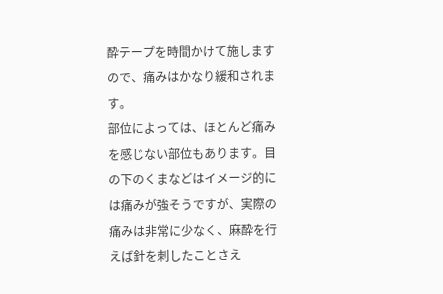酔テープを時間かけて施しますので、痛みはかなり緩和されます。
部位によっては、ほとんど痛みを感じない部位もあります。目の下のくまなどはイメージ的には痛みが強そうですが、実際の痛みは非常に少なく、麻酔を行えば針を刺したことさえ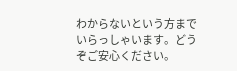わからないという方までいらっしゃいます。どうぞご安心ください。